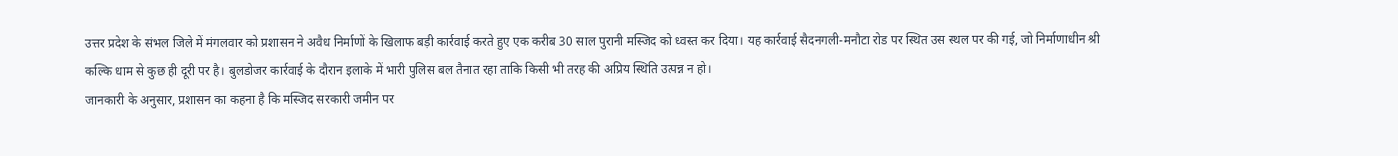उत्तर प्रदेश के संभल जिले में मंगलवार को प्रशासन ने अवैध निर्माणों के खिलाफ बड़ी कार्रवाई करते हुए एक करीब 30 साल पुरानी मस्जिद को ध्वस्त कर दिया। यह कार्रवाई सैदनगली-मनौटा रोड पर स्थित उस स्थल पर की गई, जो निर्माणाधीन श्री कल्कि धाम से कुछ ही दूरी पर है। बुलडोजर कार्रवाई के दौरान इलाके में भारी पुलिस बल तैनात रहा ताकि किसी भी तरह की अप्रिय स्थिति उत्पन्न न हो।
जानकारी के अनुसार, प्रशासन का कहना है कि मस्जिद सरकारी जमीन पर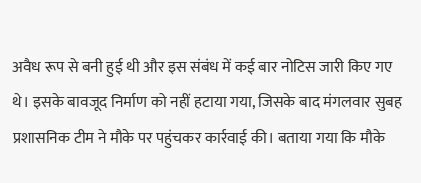अवैध रूप से बनी हुई थी और इस संबंध में कई बार नोटिस जारी किए गए थे। इसके बावजूद निर्माण को नहीं हटाया गया, जिसके बाद मंगलवार सुबह प्रशासनिक टीम ने मौके पर पहुंचकर कार्रवाई की। बताया गया कि मौके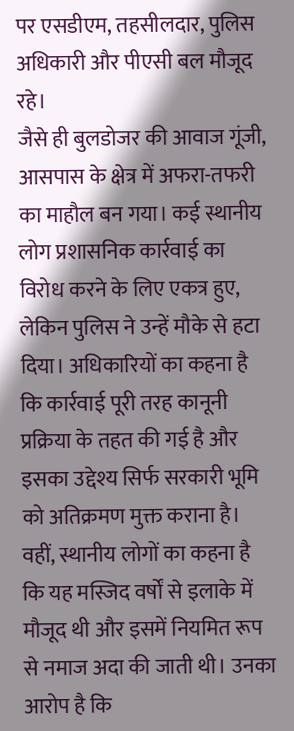पर एसडीएम, तहसीलदार, पुलिस अधिकारी और पीएसी बल मौजूद रहे।
जैसे ही बुलडोजर की आवाज गूंजी, आसपास के क्षेत्र में अफरा-तफरी का माहौल बन गया। कई स्थानीय लोग प्रशासनिक कार्रवाई का विरोध करने के लिए एकत्र हुए, लेकिन पुलिस ने उन्हें मौके से हटा दिया। अधिकारियों का कहना है कि कार्रवाई पूरी तरह कानूनी प्रक्रिया के तहत की गई है और इसका उद्देश्य सिर्फ सरकारी भूमि को अतिक्रमण मुक्त कराना है।
वहीं, स्थानीय लोगों का कहना है कि यह मस्जिद वर्षों से इलाके में मौजूद थी और इसमें नियमित रूप से नमाज अदा की जाती थी। उनका आरोप है कि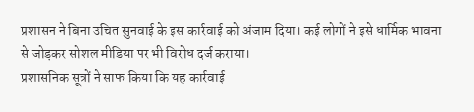प्रशासन ने बिना उचित सुनवाई के इस कार्रवाई को अंजाम दिया। कई लोगों ने इसे धार्मिक भावना से जोड़कर सोशल मीडिया पर भी विरोध दर्ज कराया।
प्रशासनिक सूत्रों ने साफ किया कि यह कार्रवाई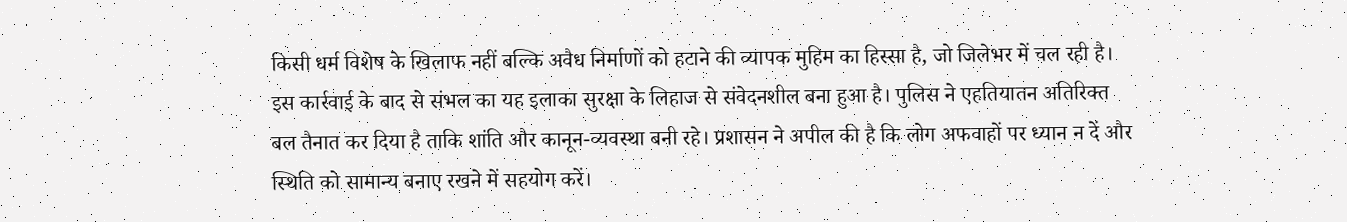किसी धर्म विशेष के खिलाफ नहीं बल्कि अवैध निर्माणों को हटाने की व्यापक मुहिम का हिस्सा है, जो जिलेभर में चल रही है।
इस कार्रवाई के बाद से संभल का यह इलाका सुरक्षा के लिहाज से संवेदनशील बना हुआ है। पुलिस ने एहतियातन अतिरिक्त बल तैनात कर दिया है ताकि शांति और कानून-व्यवस्था बनी रहे। प्रशासन ने अपील की है कि लोग अफवाहों पर ध्यान न दें और स्थिति को सामान्य बनाए रखने में सहयोग करें।